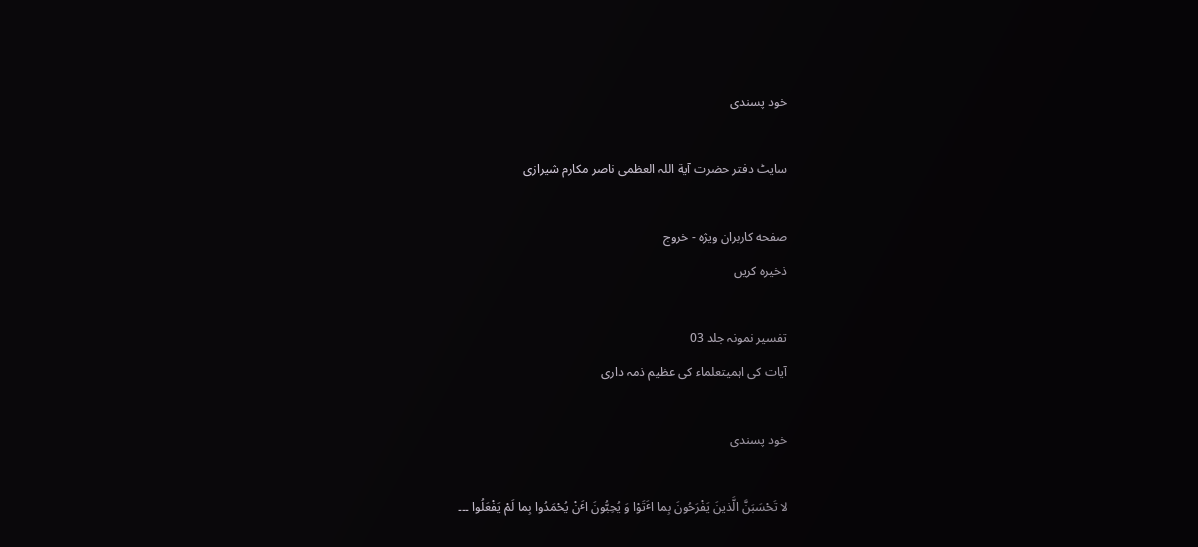خود پسندی

سایٹ دفتر حضرت آیة اللہ العظمی ناصر مکارم شیرازی

صفحه کاربران ویژه - خروج
ذخیره کریں

تفسیر نمونہ جلد 03
آیات کی اہمیتعلماء کی عظیم ذمہ داری

خود پسندی

لا تَحْسَبَنَّ الَّذینَ یَفْرَحُونَ بِما اٴَتَوْا وَ یُحِبُّونَ اٴَنْ یُحْمَدُوا بِما لَمْ یَفْعَلُوا ۔۔۔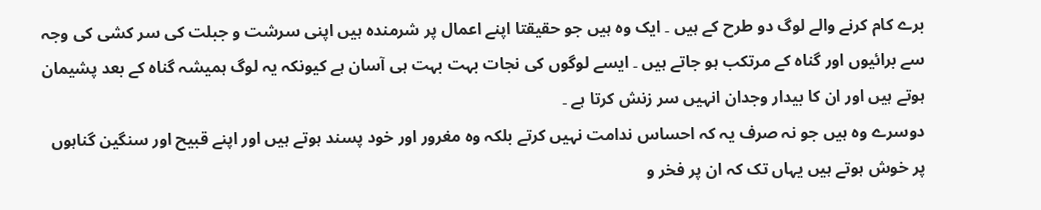برے کام کرنے والے لوگ دو طرح کے ہیں ۔ ایک وہ ہیں جو حقیقتا اپنے اعمال پر شرمندہ ہیں اپنی سرشت و جبلت کی سر کشی کی وجہ سے برائیوں اور گناہ کے مرتکب ہو جاتے ہیں ۔ ایسے لوگوں کی نجات بہت بہت ہی آسان ہے کیونکہ یہ لوگ ہمیشہ گناہ کے بعد پشیمان ہوتے ہیں اور ان کا بیدار وجدان انہیں سر زنش کرتا ہے ۔
دوسرے وہ ہیں جو نہ صرف یہ کہ احساس ندامت نہیں کرتے بلکہ وہ مغرور اور خود پسند ہوتے ہیں اور اپنے قبیح اور سنگین گناہوں پر خوش ہوتے ہیں یہاں تک کہ ان پر فخر و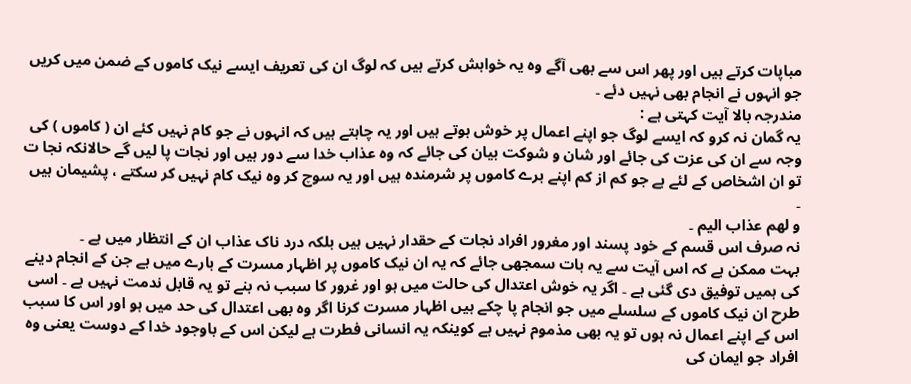مباپات کرتے ہیں اور پھر اس سے بھی آگے وہ یہ خواہش کرتے ہیں کہ لوگ ان کی تعریف ایسے نیک کاموں کے ضمن میں کریں جو انہوں نے انجام بھی نہیں دئے ۔
مندرجہ بالا آیت کہتی ہے :
یہ گمان نہ کرو کہ ایسے لوگ جو اپنے اعمال پر خوش ہوتے ہیں اور یہ چاہتے ہیں کہ انہوں نے جو کام نہیں کئے ان ( کاموں ) کی وجہ سے ان کی عزت کی جائے اور شان و شوکت بیان کی جائے کہ وہ عذاب خدا سے دور ہیں اور نجات پا لیں گے حالانکہ نجا ت تو ان اشخاص کے لئے ہے جو کم از کم اپنے برے کاموں پر شرمندہ ہیں اور یہ سوچ کر وہ نیک کام نہیں کر سکتے ، پشیمان ہیں ۔
و لھم عذاب الیم ۔
نہ صرف اس قسم کے خود پسند اور مغرور افراد نجات کے حقدار نہیں ہیں بلکہ درد ناک عذاب ان کے انتظار میں ہے ۔
بہت ممکن ہے کہ اس آیت سے یہ بات سمجھی جائے کہ یہ ان نیک کاموں پر اظہار مسرت کے بارے میں ہے جن کے انجام دینے کی ہمیں توفیق دی گئی ہے ۔ اگر یہ خوش اعتدال کی حالت میں ہو اور غرور کا سبب نہ بنے تو یہ قابل ندمت نہیں ہے ۔ اسی طرح ان نیک کاموں کے سلسلے میں جو انجام پا چکے ہیں اظہار مسرت کرنا اگر وہ بھی اعتدال کی حد میں ہو اور اس کا سبب اس کے اپنے اعمال نہ ہوں تو یہ بھی مذموم نہیں ہے کوینکہ یہ انسانی فطرت ہے لیکن اس کے باوجود خدا کے دوست یعنی وہ افراد جو ایمان کی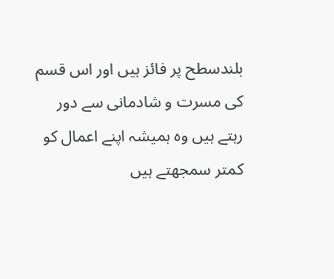بلندسطح پر فائز ہیں اور اس قسم کی مسرت و شادمانی سے دور رہتے ہیں وہ ہمیشہ اپنے اعمال کو کمتر سمجھتے ہیں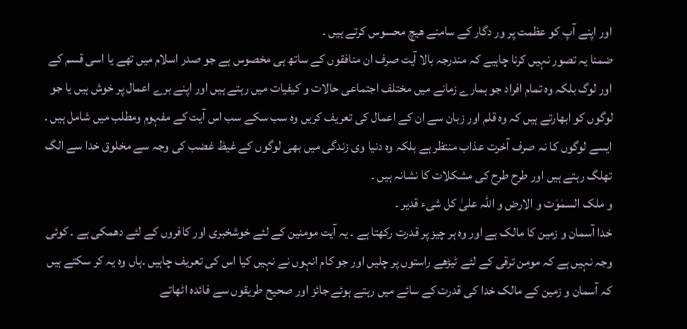اور اپنے آپ کو عظمت پر ور دگار کے سامنے ھیچ محسوس کرتے ہیں ۔
ضمنا یہ تصور نہیں کرنا چاہیے کہ مندرجہ بالا آیت صرف ان منافقوں کے ساتھ ہی مخصوس ہے جو صدر اسلام میں تھے یا اسی قسم کے اور لوگ بلکہ وہ تمام افراد جو ہمارے زمانے میں مختلف اجتماعی حالات و کیفیات میں رہتے ہیں اور اپنے برے اعمال پر خوش ہیں یا جو لوگوں کو ابھارتے ہیں کہ وہ قلم اور زبان سے ان کے اعمال کی تعریف کریں وہ سب سکے سب اس آیت کے مفہوم ومطلب میں شامل ہیں ۔ ایسے لوگوں کا نہ صرف آخرت عذاب منتظر ہے بلکہ وہ دنیا وی زندگی میں بھی لوگوں کے غیظ غضب کی وجہ سے مخلوق خدا سے الگ تھلگ رہتے ہیں اور طرح طرح کی مشکلات کا نشانہ ہیں ۔
و ملک السمٰوٰت و الارض و اللہ علیٰ کل شیء قدیر ۔
خدا آسمان و زمین کا مالک ہے اور وہ ہر چیز پر قدرت رکھتا ہے ۔ یہ آیت مومنین کے لئے خوشخبری اور کافروں کے لئے دھمکی ہے ۔ کوئی وجہ نہیں ہے کہ مومن ترقی کے لئے ٹیڑھے راستوں پر چلیں اور جو کام انہوں نے نہیں کیا اس کی تعریف چاہیں ۔ہاں وہ یہ کر سکتے ہیں کہ آسمان و زمین کے مالک خدا کی قدرت کے سائے میں رہتے ہوئے جائز اور صحیح طریقوں سے فائدہ اٹھاتے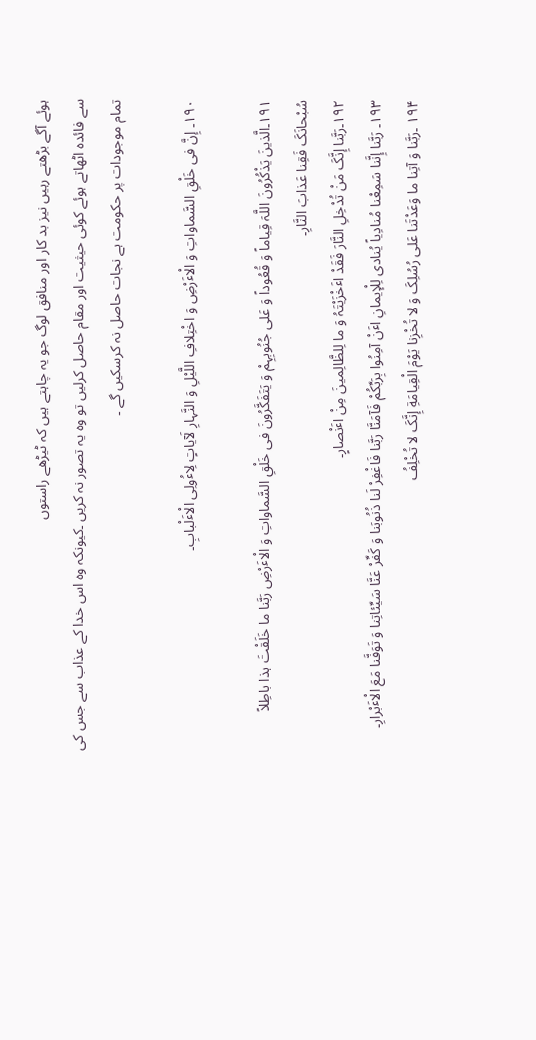ہوئے آگے بڑھتے رہیں نیز بد کار اور منافق لوگ جو یہ چاہتے ہیں کہ ٹیڑھے راستوں
سے فائدہ اٹھاتے ہوئے کوئی حیثیت اور مقام حاصل کرلیں تو وہ یہ تصور نہ کریں ۔کیونکہ وہ اس خدا کے عذاب سے جس کی تمام موجودات پر حکومت ہے نجات حاصل نہ کرسکیں گے ۔

۱۹۰۔ إِنَّ فی خَلْقِ السَّماواتِ وَ الْاٴَرْضِ وَ اخْتِلافِ اللَّیْلِ وَ النَّہارِ لَآیاتٍ لِاٴُولِی الْاٴَلْبابِ۔

۱۹۱۔الَّذینَ یَذْکُرُونَ اللَّہَ قِیاماً وَ قُعُوداً وَ عَلی جُنُوبِہِمْ وَ یَتَفَکَّرُونَ فی خَلْقِ السَّماواتِ وَ الْاٴَرْضِ رَبَّنا ما خَلَقْتَ ہذا باطِلاً سُبْحانَکَ فَقِنا عَذابَ النَّارِ۔
۱۹۲۔رَبَّنا إِنَّکَ مَنْ تُدْخِلِ النَّارَ فَقَدْ اٴَخْزَیْتَہُ وَ ما لِلظَّالِمینَ مِنْ اٴَنْصارٍ۔
۱۹۳۔ رَبَّنا إِنَّنا سَمِعْنا مُنادِیاً یُنادی لِلْإیمانِ اٴَنْ آمِنُوا بِرَبِّکُمْ فَآمَنَّا رَبَّنا فَاغْفِرْ لَنا ذُنُوبَنا وَ کَفِّرْ عَنَّا سَیِّئاتِنا وَ تَوَفَّنا مَعَ الْاٴَبْرارِ۔
۱۹۴ ۔رَبَّنا وَ آتِنا ما وَعَدْتَنا عَلی رُسُلِکَ وَ لا تُخْزِنا یَوْمَ الْقِیامَةِ إِنَّکَ لا تُخْلِفُ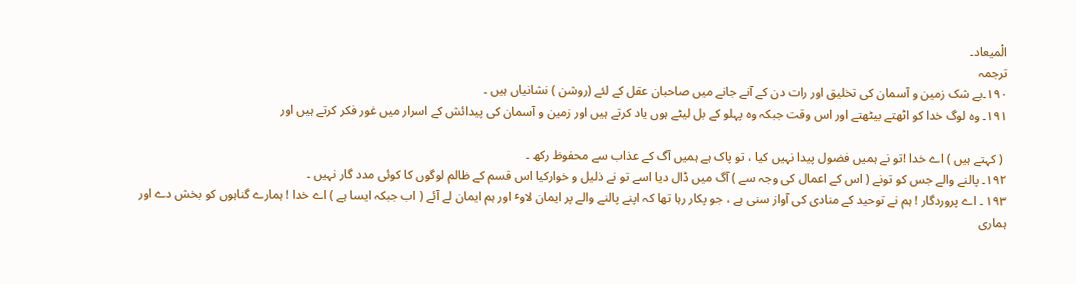الْمیعاد۔
ترجمہ
۱۹۰۔بے شک زمین و آسمان کی تخلیق اور رات دن کے آنے جانے میں صاحبان عقل کے لئے (روشن ) نشانیاں ہیں ۔
۱۹۱۔ وہ لوگ خدا کو اٹھتے بیٹھتے اور اس وقت جبکہ وہ پہلو کے بل لیٹے ہوں یاد کرتے ہیں اور زمین و آسمان کی پیدائش کے اسرار میں غور فکر کرتے ہیں اور

 ( کہتے ہیں ) اے خدا !تو نے ہمیں فضول پیدا نہیں کیا ، تو پاک ہے ہمیں آگ کے عذاب سے محفوظ رکھ ۔
۱۹۲۔ پالنے والے جس کو تونے ( اس کے اعمال کی وجہ سے ) آگ میں ڈال دیا اسے تو نے ذلیل و خوارکیا اس قسم کے ظالم لوگوں کا کوئی مدد گار نہیں ۔
۱۹۳ ۔ اے پروردگار ! ہم نے توحید کے منادی کی آواز سنی ہے ، جو پکار رہا تھا کہ اپنے پالنے والے پر ایمان لاوٴ اور ہم ایمان لے آئے ( اب جبکہ ایسا ہے ) اے خدا ! ہمارے گناہوں کو بخش دے اور ہماری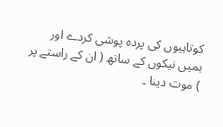کوتاہیوں کی پردہ پوشی کردے اور ہمیں نیکوں کے ساتھ ( ان کے راستے پر ) موت دینا ۔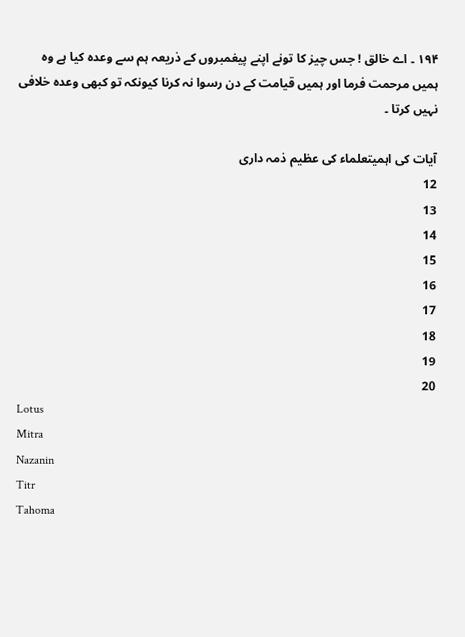۱۹۴ ۔ اے خالق ! جس چیز کا تونے اپنے پیغمبروں کے ذریعہ ہم سے وعدہ کیا ہے وہ ہمیں مرحمت فرما اور ہمیں قیامت کے دن رسوا نہ کرنا کیونکہ تو کبھی وعدہ خلافی نہیں کرتا ۔

آیات کی اہمیتعلماء کی عظیم ذمہ داری
12
13
14
15
16
17
18
19
20
Lotus
Mitra
Nazanin
Titr
Tahoma